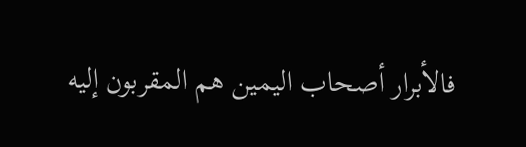فالأبرار أصحاب اليمين هم المقربون إليه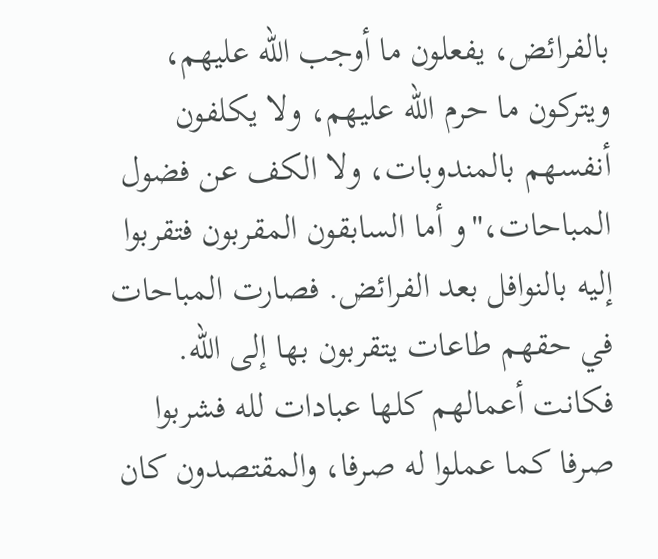بالفرائض، يفعلون ما أوجب الله عليهم، ويتركون ما حرم الله عليهم، ولا يكلفون أنفسهم بالمندوبات، ولا الكف عن فضول المباحات،"و أما السابقون المقربون فتقربوا إليه بالنوافل بعد الفرائض. فصارت المباحات في حقهم طاعات يتقربون بها إلى الله. فكانت أعمالهم كلها عبادات لله فشربوا صرفا كما عملوا له صرفا، والمقتصدون كان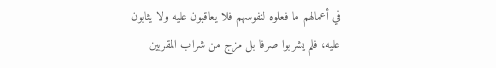في أعمالهم ما فعلوه لنفوسهم فلا يعاقبون عليه ولا يثابون عليه، فلم يشربوا صرفا بل مزج من شراب المقربين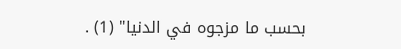بحسب ما مزجوه في الدنيا" (1) .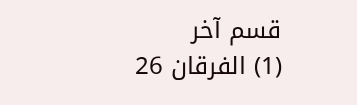قسم آخر
(1) الفرقان 26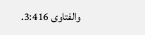والفتاوى 3:416.